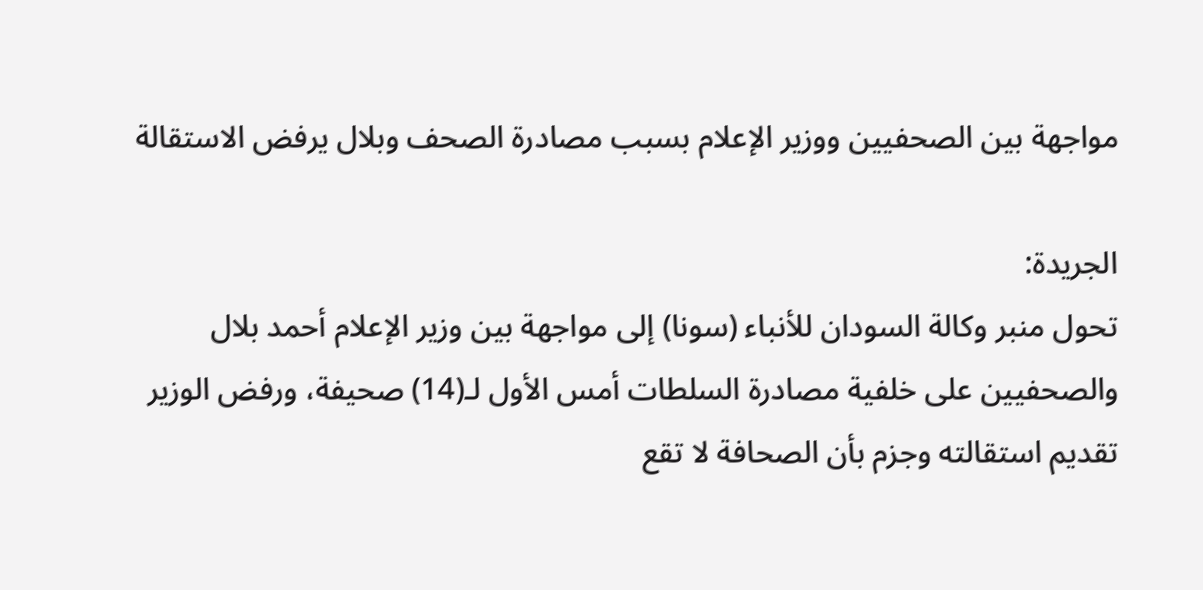مواجهة بين الصحفيين ووزير الإعلام بسبب مصادرة الصحف وبلال يرفض الاستقالة

الجريدة:
تحول منبر وكالة السودان للأنباء (سونا) إلى مواجهة بين وزير الإعلام أحمد بلال والصحفيين على خلفية مصادرة السلطات أمس الأول لـ(14) صحيفة، ورفض الوزير تقديم استقالته وجزم بأن الصحافة لا تقع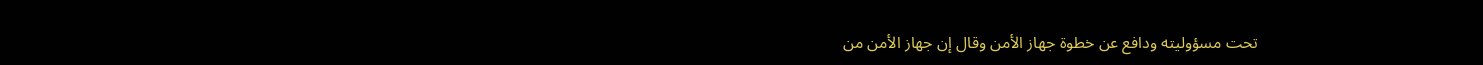تحت مسؤوليته ودافع عن خطوة جهاز الأمن وقال إن جهاز الأمن من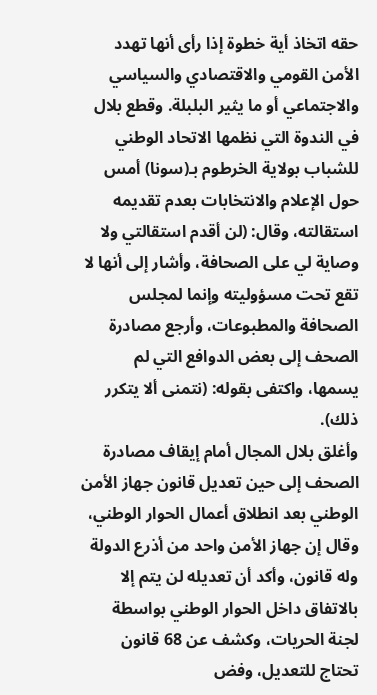حقه اتخاذ أية خطوة إذا رأى أنها تهدد الأمن القومي والاقتصادي والسياسي والاجتماعي أو ما يثير البلبلة. وقطع بلال في الندوة التي نظمها الاتحاد الوطني للشباب بولاية الخرطوم بـ(سونا) أمس حول الإعلام والانتخابات بعدم تقديمه استقالته، وقال: (لن أقدم استقالتي ولا وصاية لي على الصحافة، وأشار إلى أنها لا تقع تحت مسؤوليته وإنما لمجلس الصحافة والمطبوعات، وأرجع مصادرة الصحف إلى بعض الدوافع التي لم يسمها، واكتفى بقوله: (نتمنى ألا يتكرر ذلك).
وأغلق بلال المجال أمام إيقاف مصادرة الصحف إلى حين تعديل قانون جهاز الأمن الوطني بعد انطلاق أعمال الحوار الوطني، وقال إن جهاز الأمن واحد من أذرع الدولة وله قانون، وأكد أن تعديله لن يتم إلا بالاتفاق داخل الحوار الوطني بواسطة لجنة الحريات، وكشف عن 68 قانون تحتاج للتعديل، وفض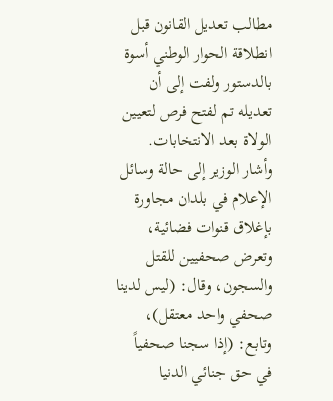مطالب تعديل القانون قبل انطلاقة الحوار الوطني أسوة بالدستور ولفت إلى أن تعديله تم لفتح فرص لتعيين الولاة بعد الانتخابات.
وأشار الوزير إلى حالة وسائل الإعلام في بلدان مجاورة بإغلاق قنوات فضائية، وتعرض صحفيين للقتل والسجون، وقال: (ليس لدينا صحفي واحد معتقل)، وتابع: (إذا سجنا صحفياً في حق جنائي الدنيا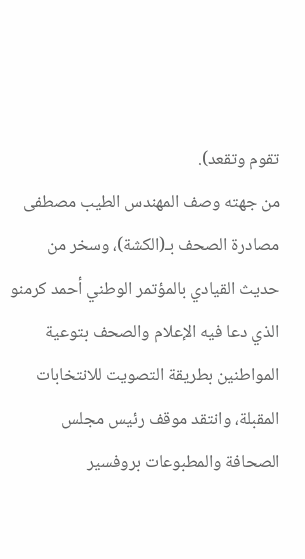تقوم وتقعد).
من جهته وصف المهندس الطيب مصطفى مصادرة الصحف بـ(الكشة)، وسخر من حديث القيادي بالمؤتمر الوطني أحمد كرمنو الذي دعا فيه الإعلام والصحف بتوعية المواطنين بطريقة التصويت للانتخابات المقبلة، وانتقد موقف رئيس مجلس الصحافة والمطبوعات بروفسير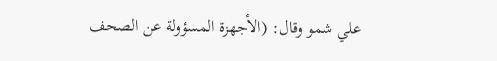علي شمو وقال: (الأجهزة المسؤولة عن الصحف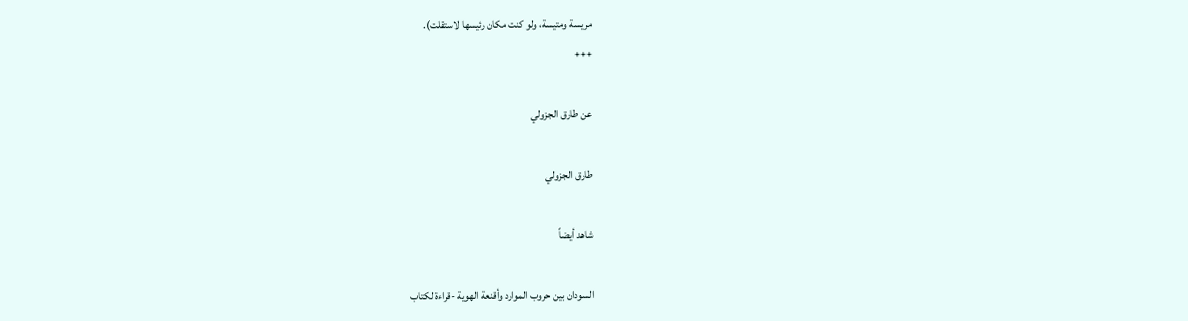مريسة ومتيسة، ولو كنت مكان رئيسها لاستقلت).
+++

عن طارق الجزولي

طارق الجزولي

شاهد أيضاً

السودان بين حروب الموارد وأقنعة الهوية -قراءة لكتاب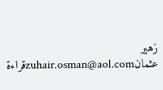زهير عثمانzuhair.osman@aol.comقراءة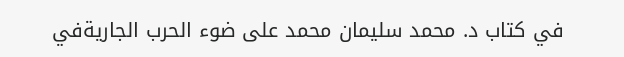في كتاب د. محمد سليمان محمد على ضوء الحرب الجاريةفي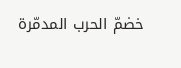خضمّ الحرب المدمّرة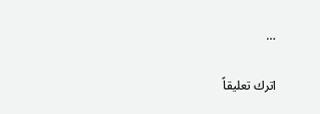…

اترك تعليقاً